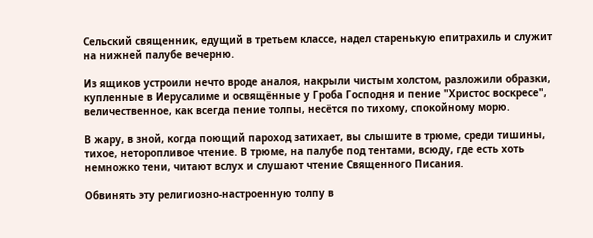Сельский священник, едущий в третьем классе, надел старенькую епитрахиль и служит на нижней палубе вечерню.

Из ящиков устроили нечто вроде аналоя, накрыли чистым холстом, разложили образки, купленные в Иерусалиме и освящённые у Гроба Господня и пение "Христос воскресе", величественное, как всегда пение толпы, несётся по тихому, спокойному морю.

В жару, в зной, когда поющий пароход затихает, вы слышите в трюме, среди тишины, тихое, неторопливое чтение. В трюме, на палубе под тентами, всюду, где есть хоть немножко тени, читают вслух и слушают чтение Священного Писания.

Обвинять эту религиозно-настроенную толпу в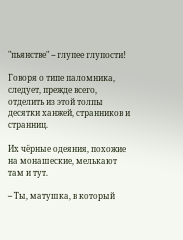"пьянстве" -- глупее глупости!

Говоря о типе паломника, следует, прежде всего, отделить из этой толпы десятки ханжей, странников и странниц.

Их чёрные одеяния, похожие на монашеские, мелькают там и тут.

-- Ты, матушка, в который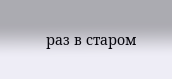раз в старом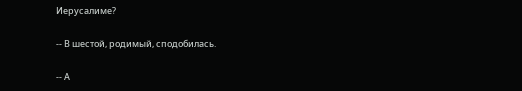Иерусалиме?

-- В шестой, родимый, сподобилась.

-- А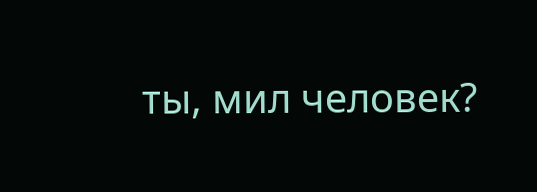ты, мил человек?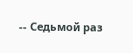-- Седьмой раз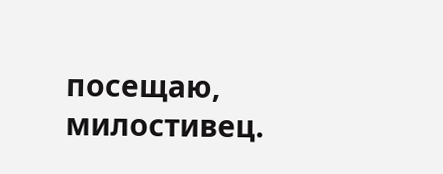посещаю, милостивец.